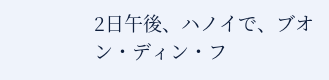2日午後、ハノイで、ブオン・ディン・フ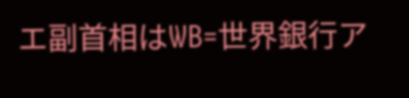エ副首相はWB=世界銀行ア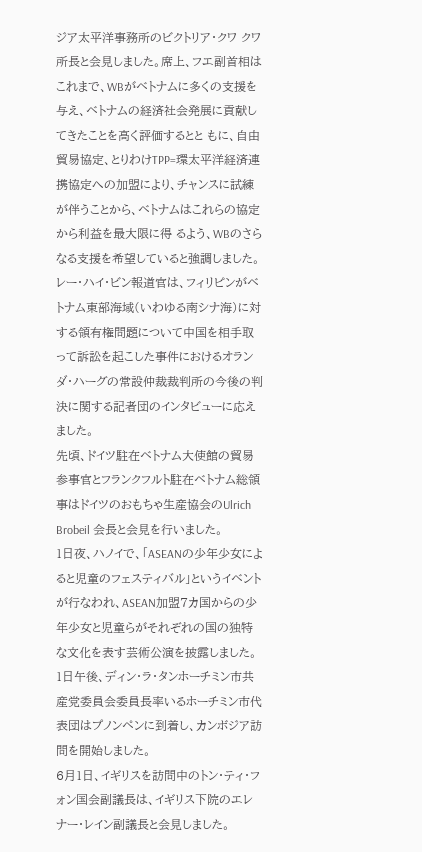ジア太平洋事務所のビクトリア・クワ クワ所長と会見しました。席上、フエ副首相はこれまで、WBがベトナムに多くの支援を与え、ベトナムの経済社会発展に貢献してきたことを高く評価するとと もに、自由貿易協定、とりわけTPP=環太平洋経済連携協定への加盟により、チャンスに試練が伴うことから、ベトナムはこれらの協定から利益を最大限に得 るよう、WBのさらなる支援を希望していると強調しました。
レー・ハイ・ビン報道官は、フィリピンがベトナム東部海域(いわゆる南シナ海)に対する領有権問題について中国を相手取って訴訟を起こした事件におけるオランダ・ハーグの常設仲裁裁判所の今後の判決に関する記者団のインタビューに応えました。
先頃、ドイツ駐在ベトナム大使館の貿易参事官とフランクフルト駐在ベトナム総領事はドイツのおもちゃ生産協会のUlrich Brobeil 会長と会見を行いました。
1日夜、ハノイで、「ASEANの少年少女によると児童のフェスティバル」というイベントが行なわれ、ASEAN加盟7カ国からの少年少女と児童らがそれぞれの国の独特な文化を表す芸術公演を披露しました。
1日午後、ディン・ラ・タンホーチミン市共産党委員会委員長率いるホーチミン市代表団はプノンペンに到着し、カンボジア訪問を開始しました。
6月1日、イギリスを訪問中のトン・ティ・フォン国会副議長は、イギリス下院のエレナー・レイン副議長と会見しました。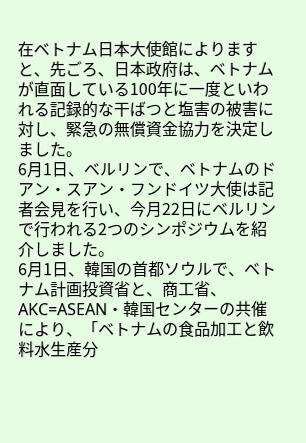在ベトナム日本大使館によりますと、先ごろ、日本政府は、ベトナムが直面している100年に一度といわれる記録的な干ばつと塩害の被害に対し、緊急の無償資金協力を決定しました。
6月1日、ベルリンで、ベトナムのドアン・スアン・フンドイツ大使は記者会見を行い、今月22日にベルリンで行われる2つのシンポジウムを紹介しました。
6月1日、韓国の首都ソウルで、ベトナム計画投資省と、商工省、AKC=ASEAN・韓国センターの共催により、「ベトナムの食品加工と飲料水生産分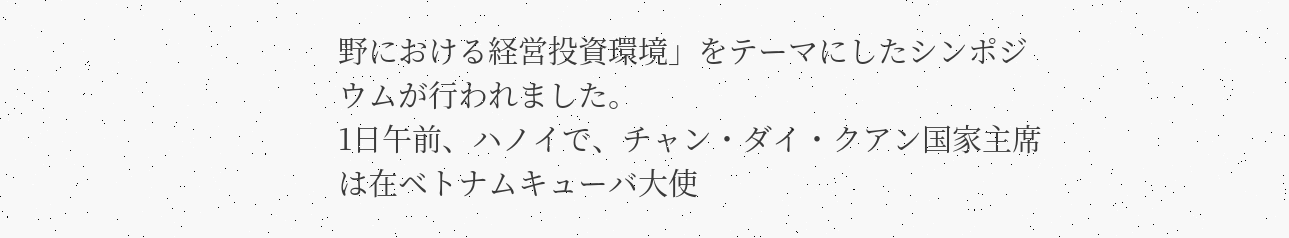野における経営投資環境」をテーマにしたシンポジウムが行われました。
1日午前、ハノイで、チャン・ダイ・クアン国家主席は在ベトナムキューバ大使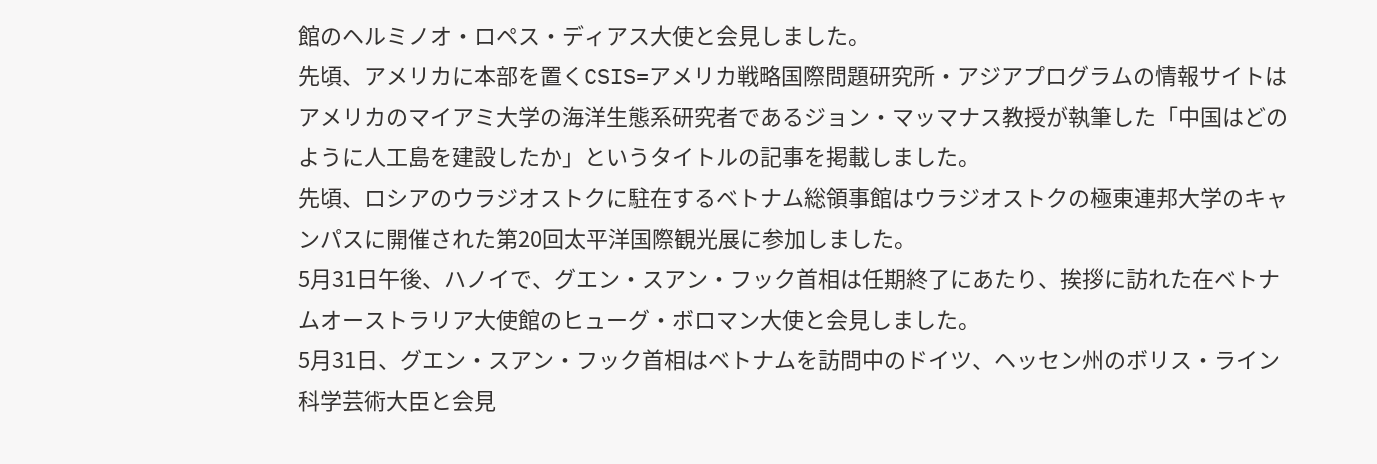館のヘルミノオ・ロペス・ディアス大使と会見しました。
先頃、アメリカに本部を置くCSIS=アメリカ戦略国際問題研究所・アジアプログラムの情報サイトはアメリカのマイアミ大学の海洋生態系研究者であるジョン・マッマナス教授が執筆した「中国はどのように人工島を建設したか」というタイトルの記事を掲載しました。
先頃、ロシアのウラジオストクに駐在するベトナム総領事館はウラジオストクの極東連邦大学のキャンパスに開催された第20回太平洋国際観光展に参加しました。
5月31日午後、ハノイで、グエン・スアン・フック首相は任期終了にあたり、挨拶に訪れた在ベトナムオーストラリア大使館のヒューグ・ボロマン大使と会見しました。
5月31日、グエン・スアン・フック首相はベトナムを訪問中のドイツ、ヘッセン州のボリス・ライン科学芸術大臣と会見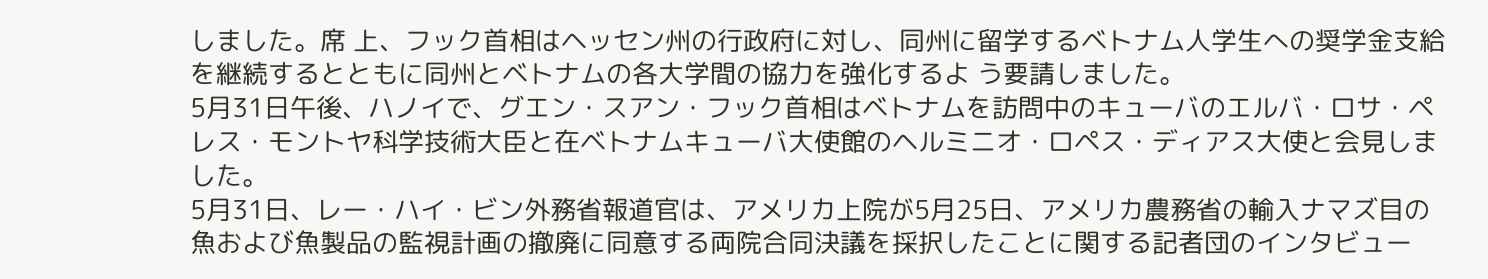しました。席 上、フック首相はヘッセン州の行政府に対し、同州に留学するベトナム人学生への奨学金支給を継続するとともに同州とベトナムの各大学間の協力を強化するよ う要請しました。
5月31日午後、ハノイで、グエン・スアン・フック首相はベトナムを訪問中のキューバのエルバ・ロサ・ペレス・モントヤ科学技術大臣と在ベトナムキューバ大使館のヘルミニオ・ロペス・ディアス大使と会見しました。
5月31日、レー・ハイ・ビン外務省報道官は、アメリカ上院が5月25日、アメリカ農務省の輸入ナマズ目の魚および魚製品の監視計画の撤廃に同意する両院合同決議を採択したことに関する記者団のインタビュー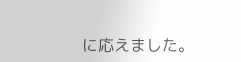に応えました。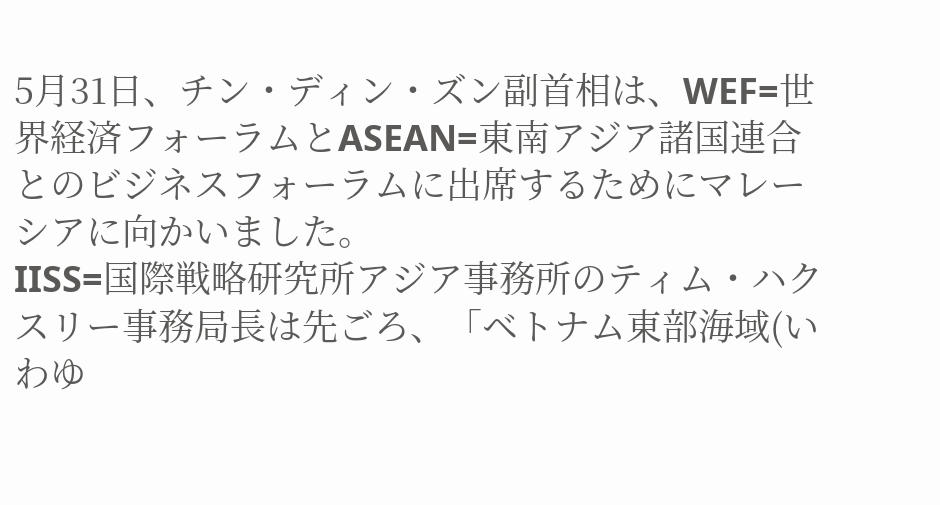5月31日、チン・ディン・ズン副首相は、WEF=世界経済フォーラムとASEAN=東南アジア諸国連合とのビジネスフォーラムに出席するためにマレーシアに向かいました。
IISS=国際戦略研究所アジア事務所のティム・ハクスリー事務局長は先ごろ、「ベトナム東部海域(いわゆ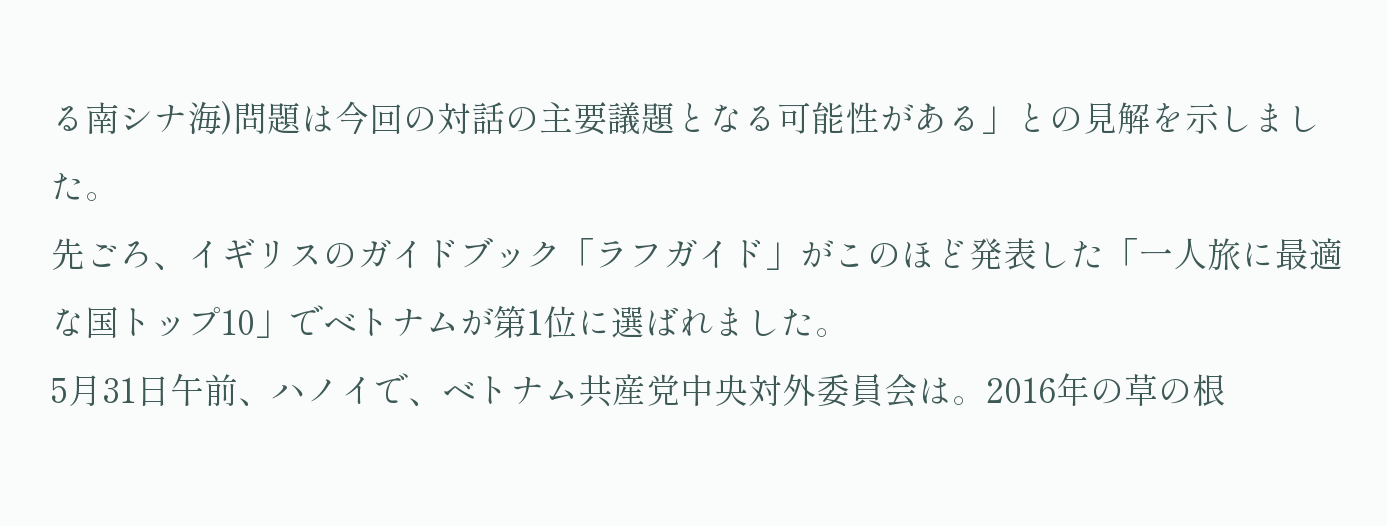る南シナ海)問題は今回の対話の主要議題となる可能性がある」との見解を示しました。
先ごろ、イギリスのガイドブック「ラフガイド」がこのほど発表した「一人旅に最適な国トップ10」でベトナムが第1位に選ばれました。
5月31日午前、ハノイで、ベトナム共産党中央対外委員会は。2016年の草の根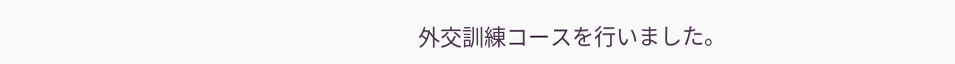外交訓練コースを行いました。